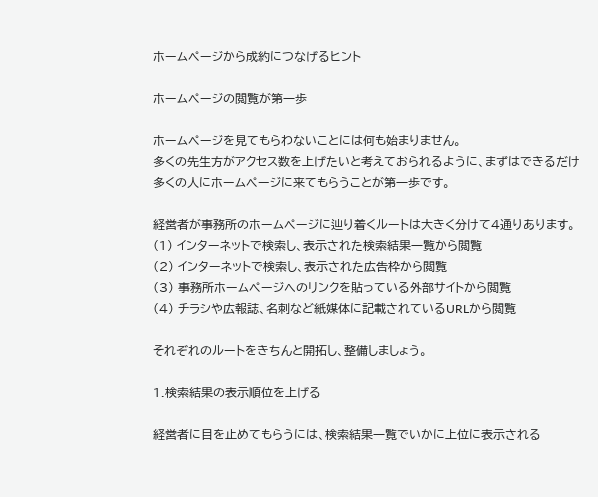ホームページから成約につなげるヒント

ホームページの閲覧が第一歩

ホームページを見てもらわないことには何も始まりません。
多くの先生方がアクセス数を上げたいと考えておられるように、まずはできるだけ多くの人にホームページに来てもらうことが第一歩です。

経営者が事務所のホームページに辿り着くルートは大きく分けて4通りあります。
(1) インターネットで検索し、表示された検索結果一覧から閲覧
(2) インターネットで検索し、表示された広告枠から閲覧
(3) 事務所ホームページへのリンクを貼っている外部サイトから閲覧
(4) チラシや広報誌、名刺など紙媒体に記載されているURLから閲覧

それぞれのルートをきちんと開拓し、整備しましょう。

1.検索結果の表示順位を上げる

経営者に目を止めてもらうには、検索結果一覧でいかに上位に表示される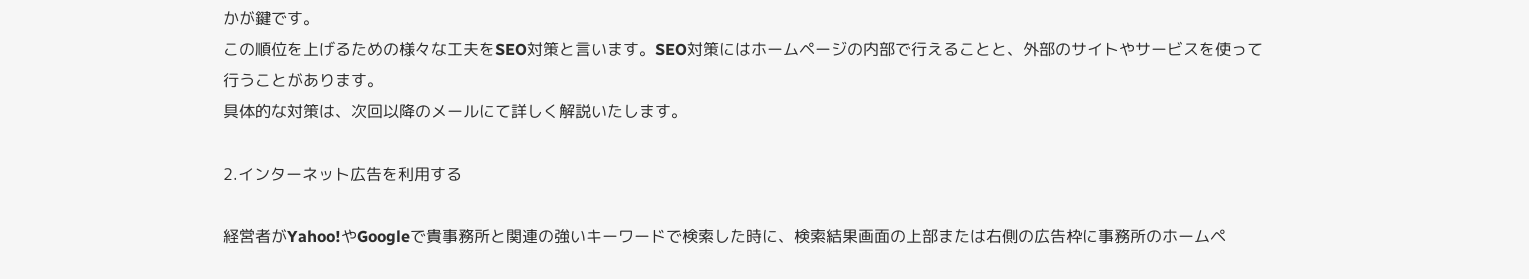かが鍵です。
この順位を上げるための様々な工夫をSEO対策と言います。SEO対策にはホームページの内部で行えることと、外部のサイトやサービスを使って行うことがあります。
具体的な対策は、次回以降のメールにて詳しく解説いたします。

2.インターネット広告を利用する

経営者がYahoo!やGoogleで貴事務所と関連の強いキーワードで検索した時に、検索結果画面の上部または右側の広告枠に事務所のホームペ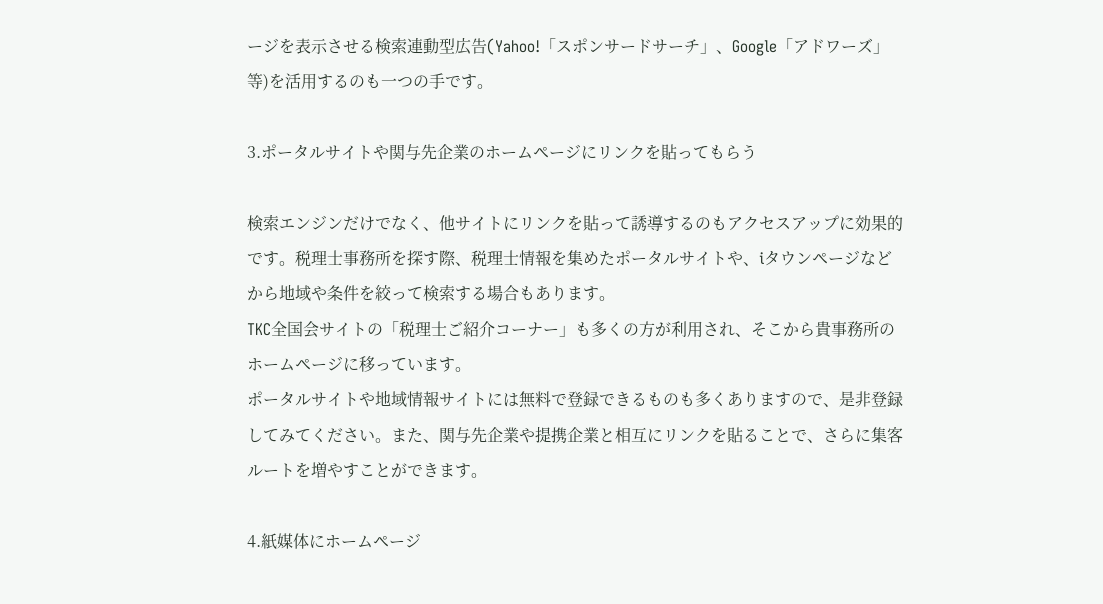ージを表示させる検索連動型広告(Yahoo!「スポンサードサーチ」、Google「アドワーズ」等)を活用するのも一つの手です。

3.ポータルサイトや関与先企業のホームページにリンクを貼ってもらう

検索エンジンだけでなく、他サイトにリンクを貼って誘導するのもアクセスアップに効果的です。税理士事務所を探す際、税理士情報を集めたポータルサイトや、iタウンページなどから地域や条件を絞って検索する場合もあります。
TKC全国会サイトの「税理士ご紹介コーナー」も多くの方が利用され、そこから貴事務所のホームページに移っています。
ポータルサイトや地域情報サイトには無料で登録できるものも多くありますので、是非登録してみてください。また、関与先企業や提携企業と相互にリンクを貼ることで、さらに集客ルートを増やすことができます。

4.紙媒体にホームページ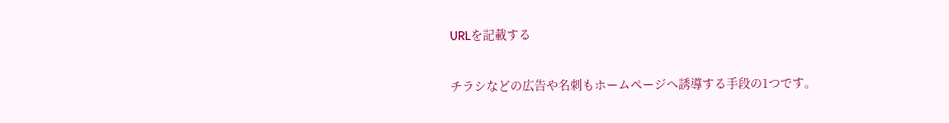URLを記載する

チラシなどの広告や名刺もホームページへ誘導する手段の1つです。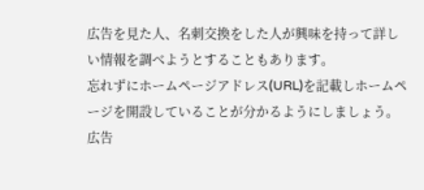広告を見た人、名刺交換をした人が興味を持って詳しい情報を調べようとすることもあります。
忘れずにホームページアドレス(URL)を記載しホームページを開設していることが分かるようにしましょう。広告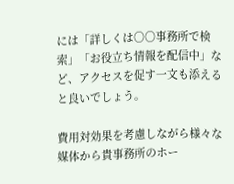には「詳しくは○○事務所で検索」「お役立ち情報を配信中」など、アクセスを促す一文も添えると良いでしょう。

費用対効果を考慮しながら様々な媒体から貴事務所のホー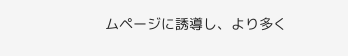ムページに誘導し、より多く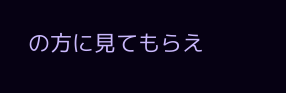の方に見てもらえ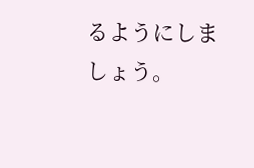るようにしましょう。